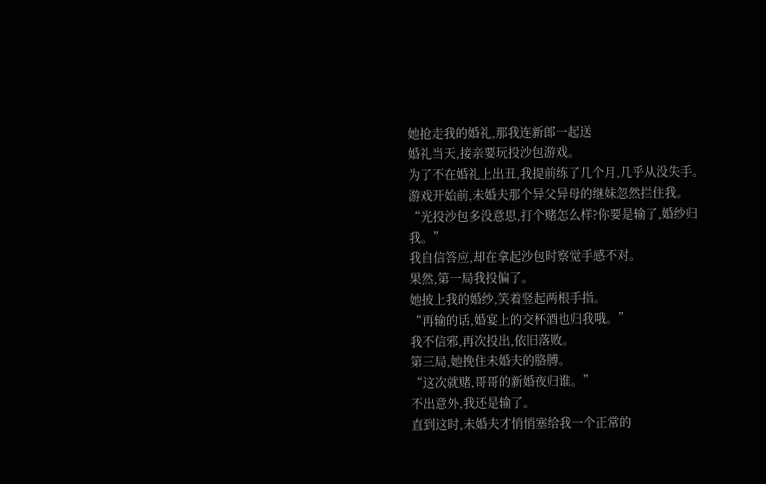她抢走我的婚礼,那我连新郎一起送
婚礼当天,接亲要玩投沙包游戏。
为了不在婚礼上出丑,我提前练了几个月,几乎从没失手。
游戏开始前,未婚夫那个异父异母的继妹忽然拦住我。
“光投沙包多没意思,打个赌怎么样?你要是输了,婚纱归我。”
我自信答应,却在拿起沙包时察觉手感不对。
果然,第一局我投偏了。
她披上我的婚纱,笑着竖起两根手指。
“再输的话,婚宴上的交杯酒也归我哦。”
我不信邪,再次投出,依旧落败。
第三局,她挽住未婚夫的胳膊。
“这次就赌,哥哥的新婚夜归谁。”
不出意外,我还是输了。
直到这时,未婚夫才悄悄塞给我一个正常的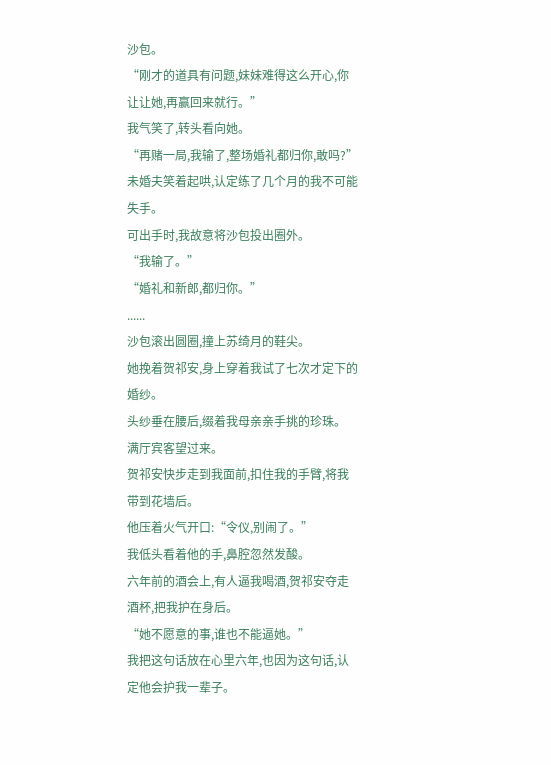沙包。
“刚才的道具有问题,妹妹难得这么开心,你让让她,再赢回来就行。”
我气笑了,转头看向她。
“再赌一局,我输了,整场婚礼都归你,敢吗?”
未婚夫笑着起哄,认定练了几个月的我不可能失手。
可出手时,我故意将沙包投出圈外。
“我输了。”
“婚礼和新郎,都归你。”
......
沙包滚出圆圈,撞上苏绮月的鞋尖。
她挽着贺祁安,身上穿着我试了七次才定下的婚纱。
头纱垂在腰后,缀着我母亲亲手挑的珍珠。
满厅宾客望过来。
贺祁安快步走到我面前,扣住我的手臂,将我带到花墙后。
他压着火气开口:“令仪,别闹了。”
我低头看着他的手,鼻腔忽然发酸。
六年前的酒会上,有人逼我喝酒,贺祁安夺走酒杯,把我护在身后。
“她不愿意的事,谁也不能逼她。”
我把这句话放在心里六年,也因为这句话,认定他会护我一辈子。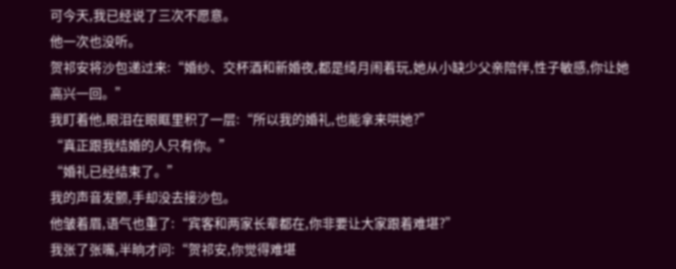可今天,我已经说了三次不愿意。
他一次也没听。
贺祁安将沙包递过来:“婚纱、交杯酒和新婚夜,都是绮月闹着玩,她从小缺少父亲陪伴,性子敏感,你让她高兴一回。”
我盯着他,眼泪在眼眶里积了一层:“所以我的婚礼,也能拿来哄她?”
“真正跟我结婚的人只有你。”
“婚礼已经结束了。”
我的声音发颤,手却没去接沙包。
他皱着眉,语气也重了:“宾客和两家长辈都在,你非要让大家跟着难堪?”
我张了张嘴,半晌才问:“贺祁安,你觉得难堪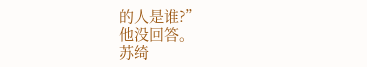的人是谁?”
他没回答。
苏绮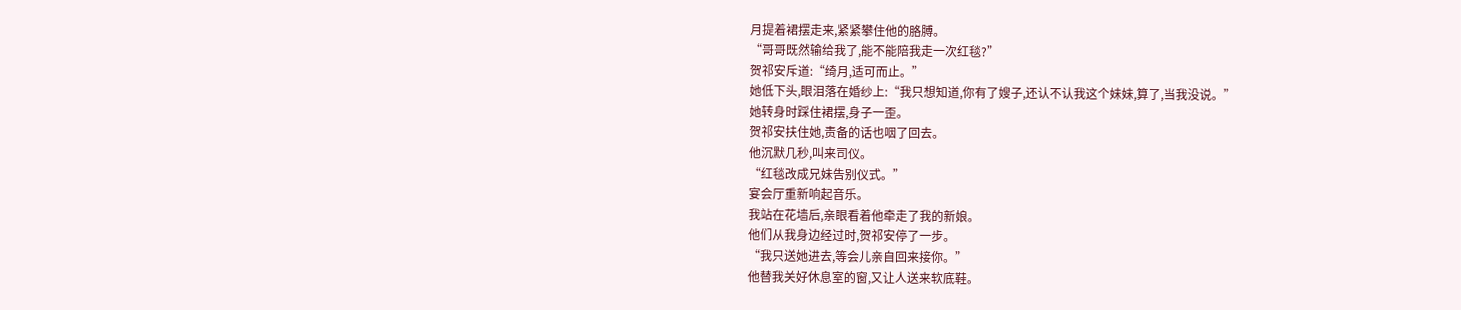月提着裙摆走来,紧紧攀住他的胳膊。
“哥哥既然输给我了,能不能陪我走一次红毯?”
贺祁安斥道:“绮月,适可而止。”
她低下头,眼泪落在婚纱上:“我只想知道,你有了嫂子,还认不认我这个妹妹,算了,当我没说。”
她转身时踩住裙摆,身子一歪。
贺祁安扶住她,责备的话也咽了回去。
他沉默几秒,叫来司仪。
“红毯改成兄妹告别仪式。”
宴会厅重新响起音乐。
我站在花墙后,亲眼看着他牵走了我的新娘。
他们从我身边经过时,贺祁安停了一步。
“我只送她进去,等会儿亲自回来接你。”
他替我关好休息室的窗,又让人送来软底鞋。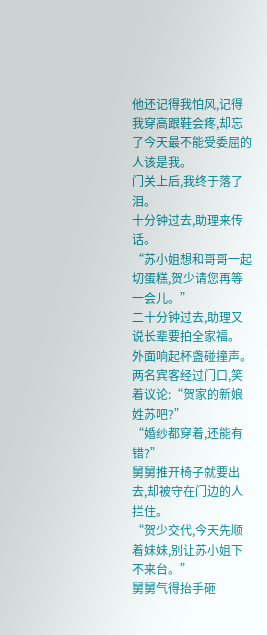他还记得我怕风,记得我穿高跟鞋会疼,却忘了今天最不能受委屈的人该是我。
门关上后,我终于落了泪。
十分钟过去,助理来传话。
“苏小姐想和哥哥一起切蛋糕,贺少请您再等一会儿。”
二十分钟过去,助理又说长辈要拍全家福。
外面响起杯盏碰撞声。两名宾客经过门口,笑着议论:“贺家的新娘姓苏吧?”
“婚纱都穿着,还能有错?”
舅舅推开椅子就要出去,却被守在门边的人拦住。
“贺少交代,今天先顺着妹妹,别让苏小姐下不来台。”
舅舅气得抬手砸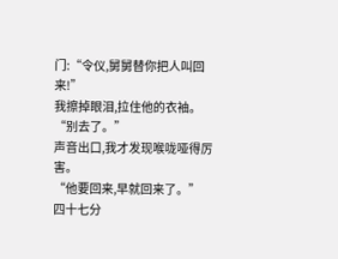门:“令仪,舅舅替你把人叫回来!”
我擦掉眼泪,拉住他的衣袖。
“别去了。”
声音出口,我才发现喉咙哑得厉害。
“他要回来,早就回来了。”
四十七分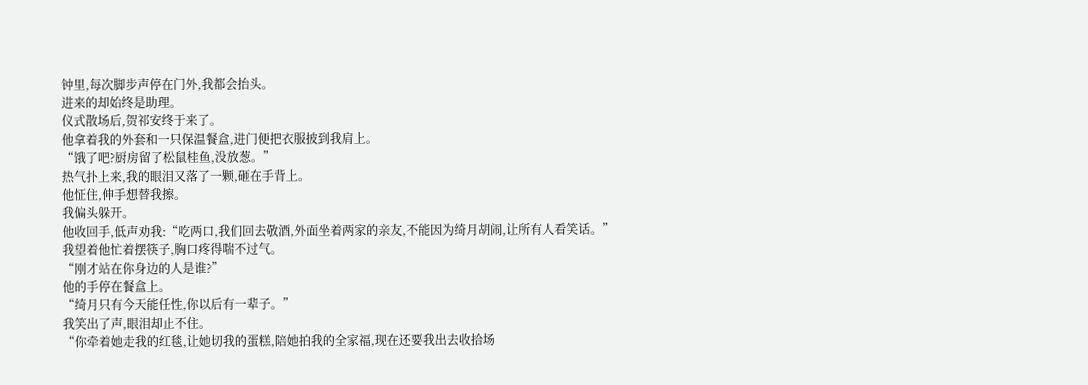钟里,每次脚步声停在门外,我都会抬头。
进来的却始终是助理。
仪式散场后,贺祁安终于来了。
他拿着我的外套和一只保温餐盒,进门便把衣服披到我肩上。
“饿了吧?厨房留了松鼠桂鱼,没放葱。”
热气扑上来,我的眼泪又落了一颗,砸在手背上。
他怔住,伸手想替我擦。
我偏头躲开。
他收回手,低声劝我:“吃两口,我们回去敬酒,外面坐着两家的亲友,不能因为绮月胡闹,让所有人看笑话。”
我望着他忙着摆筷子,胸口疼得喘不过气。
“刚才站在你身边的人是谁?”
他的手停在餐盒上。
“绮月只有今天能任性,你以后有一辈子。”
我笑出了声,眼泪却止不住。
“你牵着她走我的红毯,让她切我的蛋糕,陪她拍我的全家福,现在还要我出去收拾场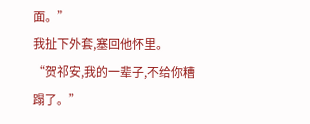面。”
我扯下外套,塞回他怀里。
“贺祁安,我的一辈子,不给你糟蹋了。”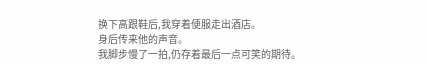换下高跟鞋后,我穿着便服走出酒店。
身后传来他的声音。
我脚步慢了一拍,仍存着最后一点可笑的期待。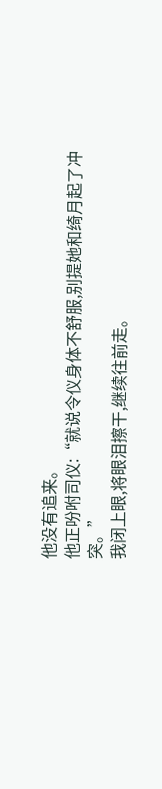他没有追来。
他正吩咐司仪:“就说令仪身体不舒服,别提她和绮月起了冲突。”
我闭上眼,将眼泪擦干,继续往前走。